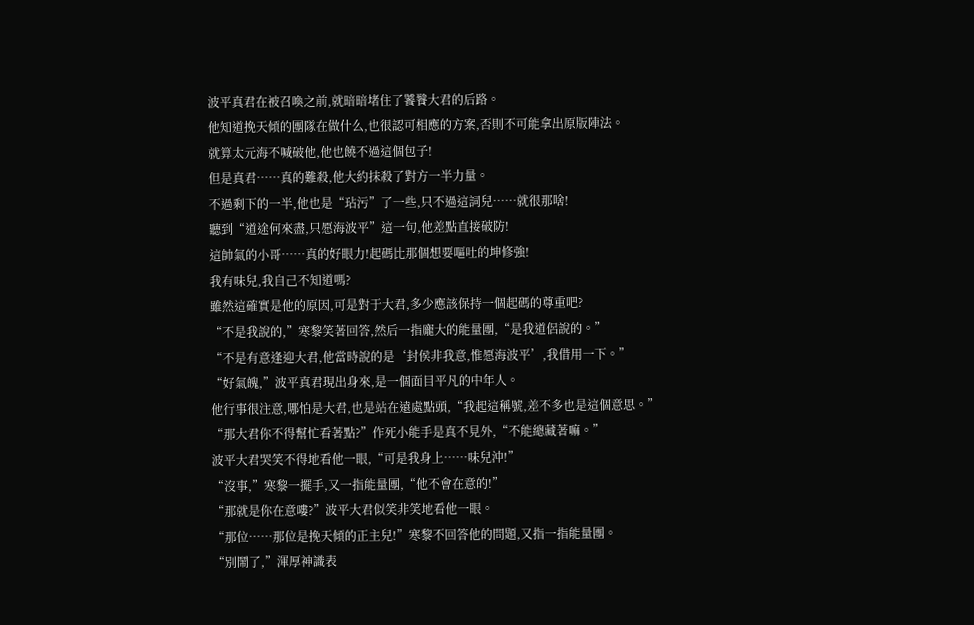波平真君在被召喚之前,就暗暗堵住了饕餮大君的后路。
他知道挽天傾的團隊在做什么,也很認可相應的方案,否則不可能拿出原版陣法。
就算太元海不喊破他,他也饒不過這個包子!
但是真君……真的難殺,他大約抹殺了對方一半力量。
不過剩下的一半,他也是“玷污”了一些,只不過這詞兒……就很那啥!
聽到“道途何來盡,只愿海波平”這一句,他差點直接破防!
這帥氣的小哥……真的好眼力!起碼比那個想要嘔吐的坤修強!
我有味兒,我自己不知道嗎?
雖然這確實是他的原因,可是對于大君,多少應該保持一個起碼的尊重吧?
“不是我說的,”寒黎笑著回答,然后一指龐大的能量團,“是我道侶說的。”
“不是有意逢迎大君,他當時說的是‘封侯非我意,惟愿海波平’,我借用一下。”
“好氣魄,”波平真君現出身來,是一個面目平凡的中年人。
他行事很注意,哪怕是大君,也是站在遠處點頭,“我起這稱號,差不多也是這個意思。”
“那大君你不得幫忙看著點?”作死小能手是真不見外,“不能總藏著嘛。”
波平大君哭笑不得地看他一眼,“可是我身上……味兒沖!”
“沒事,”寒黎一擺手,又一指能量團,“他不會在意的!”
“那就是你在意嘍?”波平大君似笑非笑地看他一眼。
“那位……那位是挽天傾的正主兒!”寒黎不回答他的問題,又指一指能量團。
“別鬧了,”渾厚神識表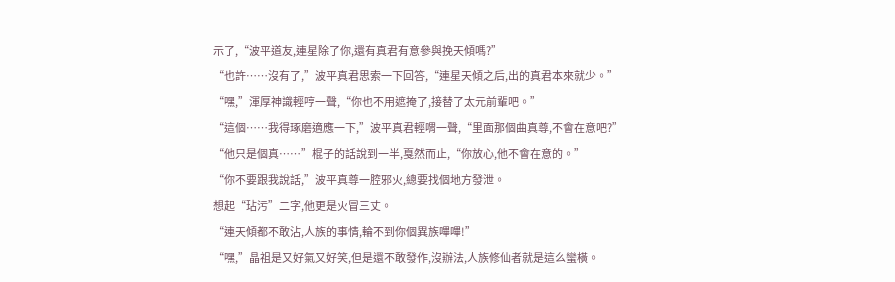示了,“波平道友,連星除了你,還有真君有意參與挽天傾嗎?”
“也許……沒有了,”波平真君思索一下回答,“連星天傾之后,出的真君本來就少。”
“嘿,”渾厚神識輕哼一聲,“你也不用遮掩了,接替了太元前輩吧。”
“這個……我得琢磨適應一下,”波平真君輕喟一聲,“里面那個曲真尊,不會在意吧?”
“他只是個真……”棍子的話說到一半,戛然而止,“你放心,他不會在意的。”
“你不要跟我說話,”波平真尊一腔邪火,總要找個地方發泄。
想起“玷污”二字,他更是火冒三丈。
“連天傾都不敢沾,人族的事情,輪不到你個異族嗶嗶!”
“嘿,”晶祖是又好氣又好笑,但是還不敢發作,沒辦法,人族修仙者就是這么蠻橫。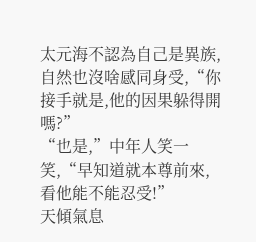太元海不認為自己是異族,自然也沒啥感同身受,“你接手就是,他的因果躲得開嗎?”
“也是,”中年人笑一笑,“早知道就本尊前來,看他能不能忍受!”
天傾氣息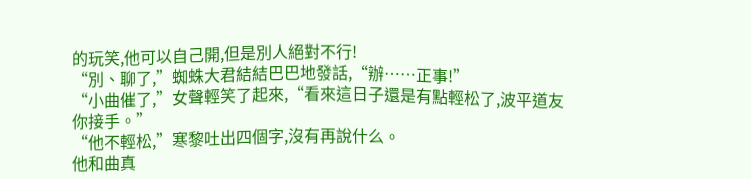的玩笑,他可以自己開,但是別人絕對不行!
“別、聊了,”蜘蛛大君結結巴巴地發話,“辦……正事!”
“小曲催了,”女聲輕笑了起來,“看來這日子還是有點輕松了,波平道友你接手。”
“他不輕松,”寒黎吐出四個字,沒有再說什么。
他和曲真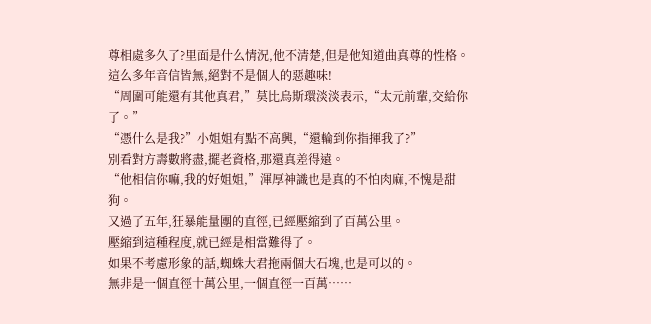尊相處多久了?里面是什么情況,他不清楚,但是他知道曲真尊的性格。
這么多年音信皆無,絕對不是個人的惡趣味!
“周圍可能還有其他真君,”莫比烏斯環淡淡表示,“太元前輩,交給你了。”
“憑什么是我?”小姐姐有點不高興,“還輪到你指揮我了?”
別看對方壽數將盡,擺老資格,那還真差得遠。
“他相信你嘛,我的好姐姐,”渾厚神識也是真的不怕肉麻,不愧是甜狗。
又過了五年,狂暴能量團的直徑,已經壓縮到了百萬公里。
壓縮到這種程度,就已經是相當難得了。
如果不考慮形象的話,蜘蛛大君拖兩個大石塊,也是可以的。
無非是一個直徑十萬公里,一個直徑一百萬……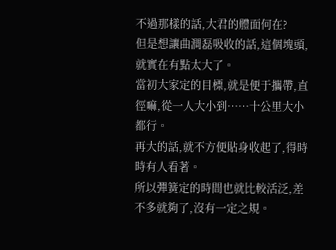不過那樣的話,大君的體面何在?
但是想讓曲澗磊吸收的話,這個塊頭,就實在有點太大了。
當初大家定的目標,就是便于攜帶,直徑嘛,從一人大小到……十公里大小都行。
再大的話,就不方便貼身收起了,得時時有人看著。
所以彈簧定的時間也就比較活泛,差不多就夠了,沒有一定之規。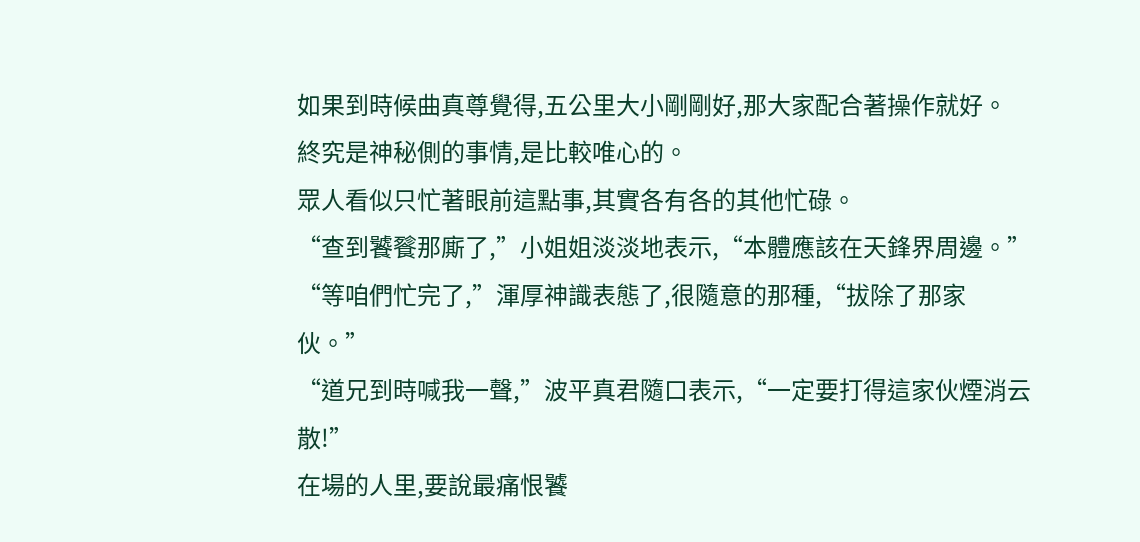如果到時候曲真尊覺得,五公里大小剛剛好,那大家配合著操作就好。
終究是神秘側的事情,是比較唯心的。
眾人看似只忙著眼前這點事,其實各有各的其他忙碌。
“查到饕餮那廝了,”小姐姐淡淡地表示,“本體應該在天鋒界周邊。”
“等咱們忙完了,”渾厚神識表態了,很隨意的那種,“拔除了那家伙。”
“道兄到時喊我一聲,”波平真君隨口表示,“一定要打得這家伙煙消云散!”
在場的人里,要說最痛恨饕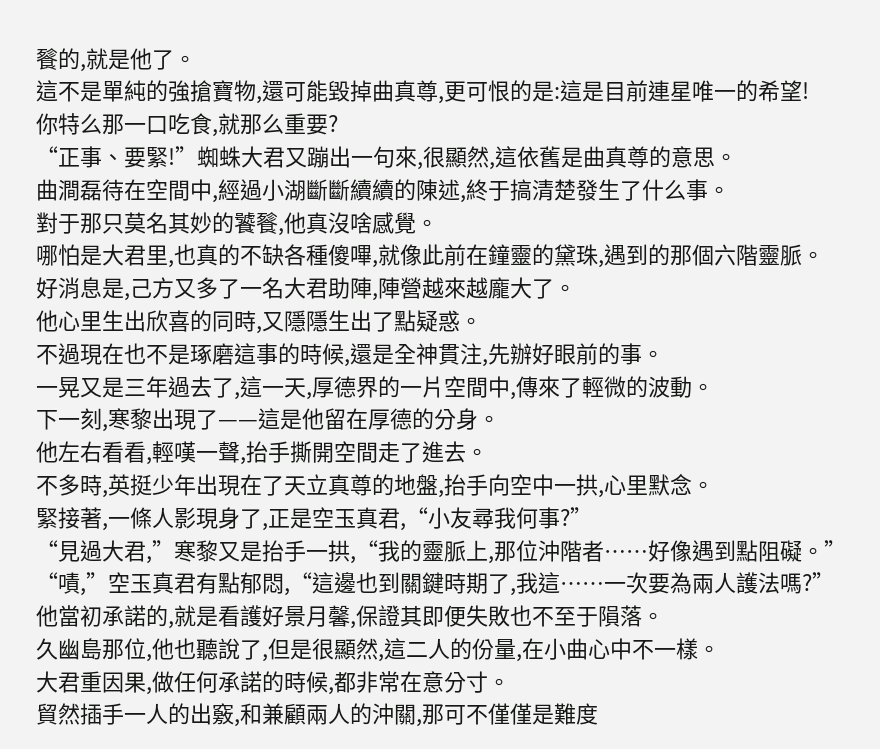餮的,就是他了。
這不是單純的強搶寶物,還可能毀掉曲真尊,更可恨的是:這是目前連星唯一的希望!
你特么那一口吃食,就那么重要?
“正事、要緊!”蜘蛛大君又蹦出一句來,很顯然,這依舊是曲真尊的意思。
曲澗磊待在空間中,經過小湖斷斷續續的陳述,終于搞清楚發生了什么事。
對于那只莫名其妙的饕餮,他真沒啥感覺。
哪怕是大君里,也真的不缺各種傻嗶,就像此前在鐘靈的黛珠,遇到的那個六階靈脈。
好消息是,己方又多了一名大君助陣,陣營越來越龐大了。
他心里生出欣喜的同時,又隱隱生出了點疑惑。
不過現在也不是琢磨這事的時候,還是全神貫注,先辦好眼前的事。
一晃又是三年過去了,這一天,厚德界的一片空間中,傳來了輕微的波動。
下一刻,寒黎出現了——這是他留在厚德的分身。
他左右看看,輕嘆一聲,抬手撕開空間走了進去。
不多時,英挺少年出現在了天立真尊的地盤,抬手向空中一拱,心里默念。
緊接著,一條人影現身了,正是空玉真君,“小友尋我何事?”
“見過大君,”寒黎又是抬手一拱,“我的靈脈上,那位沖階者……好像遇到點阻礙。”
“嘖,”空玉真君有點郁悶,“這邊也到關鍵時期了,我這……一次要為兩人護法嗎?”
他當初承諾的,就是看護好景月馨,保證其即便失敗也不至于隕落。
久幽島那位,他也聽說了,但是很顯然,這二人的份量,在小曲心中不一樣。
大君重因果,做任何承諾的時候,都非常在意分寸。
貿然插手一人的出竅,和兼顧兩人的沖關,那可不僅僅是難度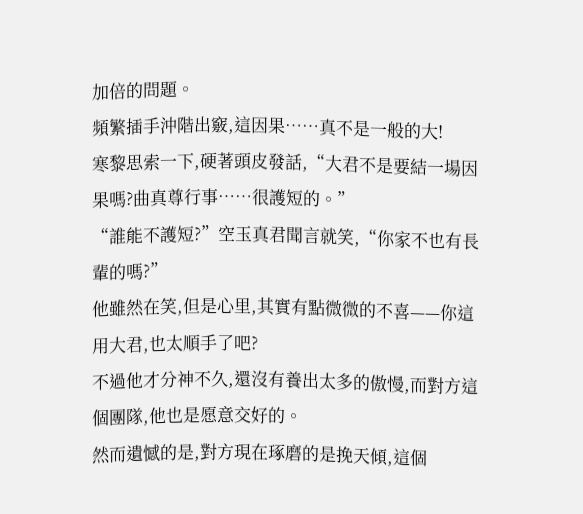加倍的問題。
頻繁插手沖階出竅,這因果……真不是一般的大!
寒黎思索一下,硬著頭皮發話,“大君不是要結一場因果嗎?曲真尊行事……很護短的。”
“誰能不護短?”空玉真君聞言就笑,“你家不也有長輩的嗎?”
他雖然在笑,但是心里,其實有點微微的不喜——你這用大君,也太順手了吧?
不過他才分神不久,還沒有養出太多的傲慢,而對方這個團隊,他也是愿意交好的。
然而遺憾的是,對方現在琢磨的是挽天傾,這個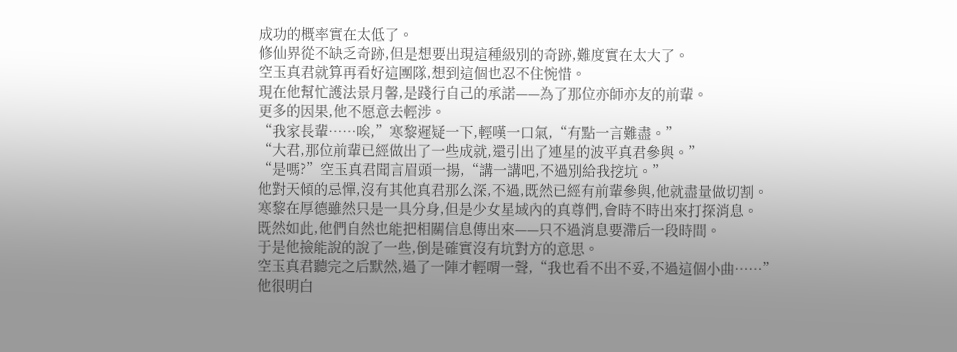成功的概率實在太低了。
修仙界從不缺乏奇跡,但是想要出現這種級別的奇跡,難度實在太大了。
空玉真君就算再看好這團隊,想到這個也忍不住惋惜。
現在他幫忙護法景月馨,是踐行自己的承諾——為了那位亦師亦友的前輩。
更多的因果,他不愿意去輕涉。
“我家長輩……唉,”寒黎遲疑一下,輕嘆一口氣,“有點一言難盡。”
“大君,那位前輩已經做出了一些成就,還引出了連星的波平真君參與。”
“是嗎?”空玉真君聞言眉頭一揚,“講一講吧,不過別給我挖坑。”
他對天傾的忌憚,沒有其他真君那么深,不過,既然已經有前輩參與,他就盡量做切割。
寒黎在厚德雖然只是一具分身,但是少女星域內的真尊們,會時不時出來打探消息。
既然如此,他們自然也能把相關信息傳出來——只不過消息要滯后一段時間。
于是他撿能說的說了一些,倒是確實沒有坑對方的意思。
空玉真君聽完之后默然,過了一陣才輕喟一聲,“我也看不出不妥,不過這個小曲……”
他很明白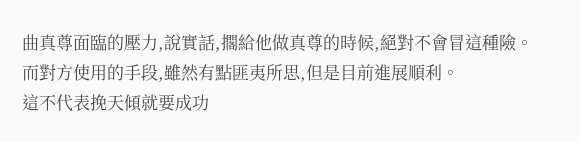曲真尊面臨的壓力,說實話,擱給他做真尊的時候,絕對不會冒這種險。
而對方使用的手段,雖然有點匪夷所思,但是目前進展順利。
這不代表挽天傾就要成功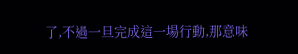了,不過一旦完成這一場行動,那意味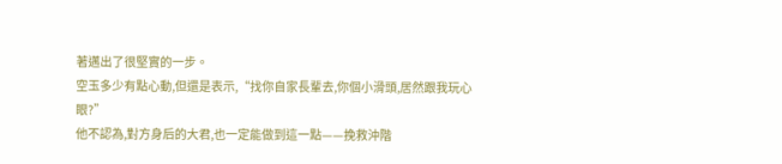著邁出了很堅實的一步。
空玉多少有點心動,但還是表示,“找你自家長輩去,你個小滑頭,居然跟我玩心眼?”
他不認為,對方身后的大君,也一定能做到這一點——挽救沖階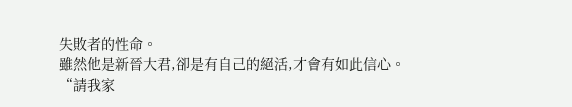失敗者的性命。
雖然他是新晉大君,卻是有自己的絕活,才會有如此信心。
“請我家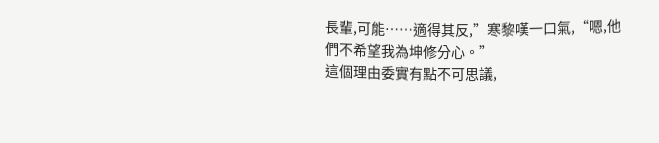長輩,可能……適得其反,”寒黎嘆一口氣,“嗯,他們不希望我為坤修分心。”
這個理由委實有點不可思議,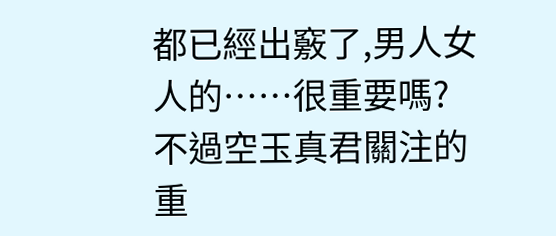都已經出竅了,男人女人的……很重要嗎?
不過空玉真君關注的重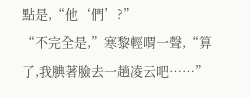點是,“他‘們’?”
“不完全是,”寒黎輕喟一聲,“算了,我腆著臉去一趟凌云吧……”